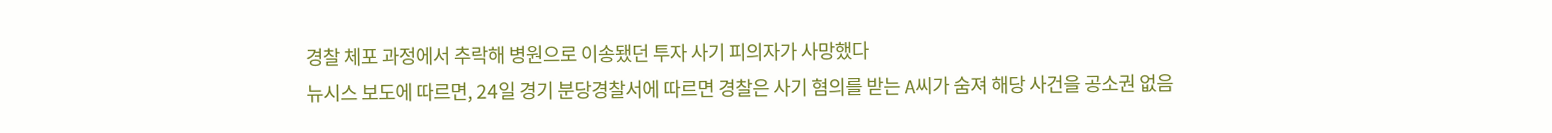경찰 체포 과정에서 추락해 병원으로 이송됐던 투자 사기 피의자가 사망했다
뉴시스 보도에 따르면, 24일 경기 분당경찰서에 따르면 경찰은 사기 혐의를 받는 A씨가 숨져 해당 사건을 공소권 없음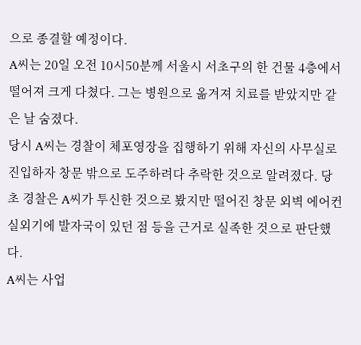으로 종결할 예정이다.
A씨는 20일 오전 10시50분께 서울시 서초구의 한 건물 4층에서 떨어져 크게 다쳤다. 그는 병원으로 옮겨져 치료를 받았지만 같은 날 숨졌다.
당시 A씨는 경찰이 체포영장을 집행하기 위해 자신의 사무실로 진입하자 창문 밖으로 도주하려다 추락한 것으로 알려졌다. 당초 경찰은 A씨가 투신한 것으로 봤지만 떨어진 창문 외벽 에어컨 실외기에 발자국이 있던 점 등을 근거로 실족한 것으로 판단했다.
A씨는 사업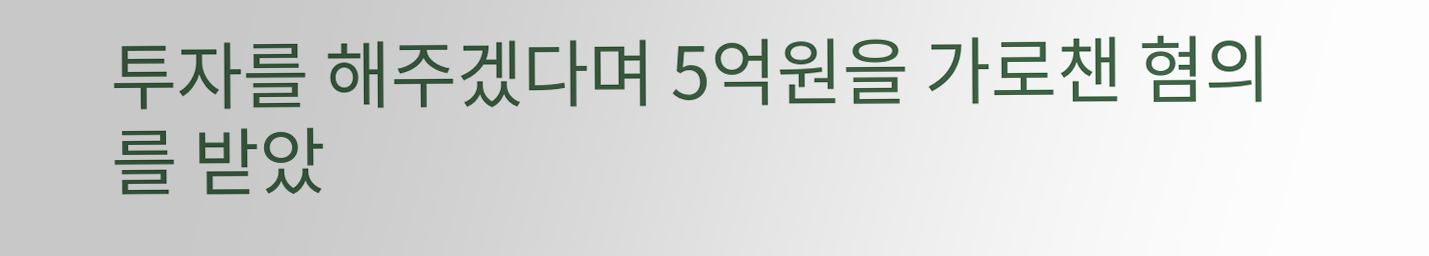투자를 해주겠다며 5억원을 가로챈 혐의를 받았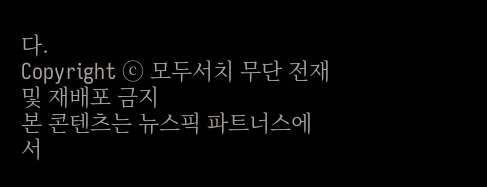다.
Copyright ⓒ 모두서치 무단 전재 및 재배포 금지
본 콘텐츠는 뉴스픽 파트너스에서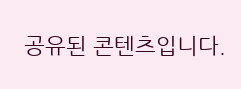공유된 콘텐츠입니다.